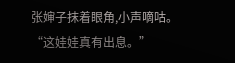张婶子抹着眼角,小声嘀咕。
“这娃娃真有出息。”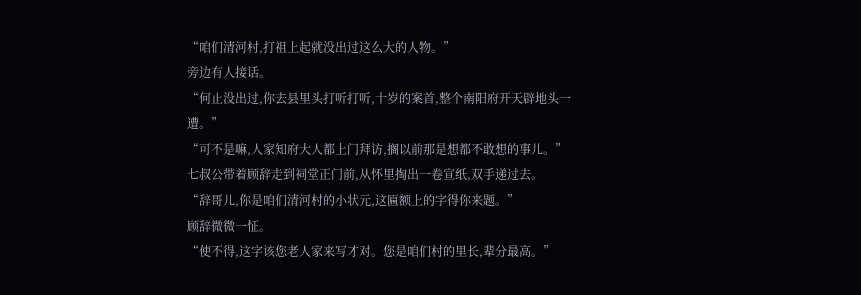“咱们清河村,打祖上起就没出过这么大的人物。”
旁边有人接话。
“何止没出过,你去县里头打听打听,十岁的案首,整个南阳府开天辟地头一遭。”
“可不是嘛,人家知府大人都上门拜访,搁以前那是想都不敢想的事儿。”
七叔公带着顾辞走到祠堂正门前,从怀里掏出一卷宣纸,双手递过去。
“辞哥儿,你是咱们清河村的小状元,这匾额上的字得你来题。”
顾辞微微一怔。
“使不得,这字该您老人家来写才对。您是咱们村的里长,辈分最高。”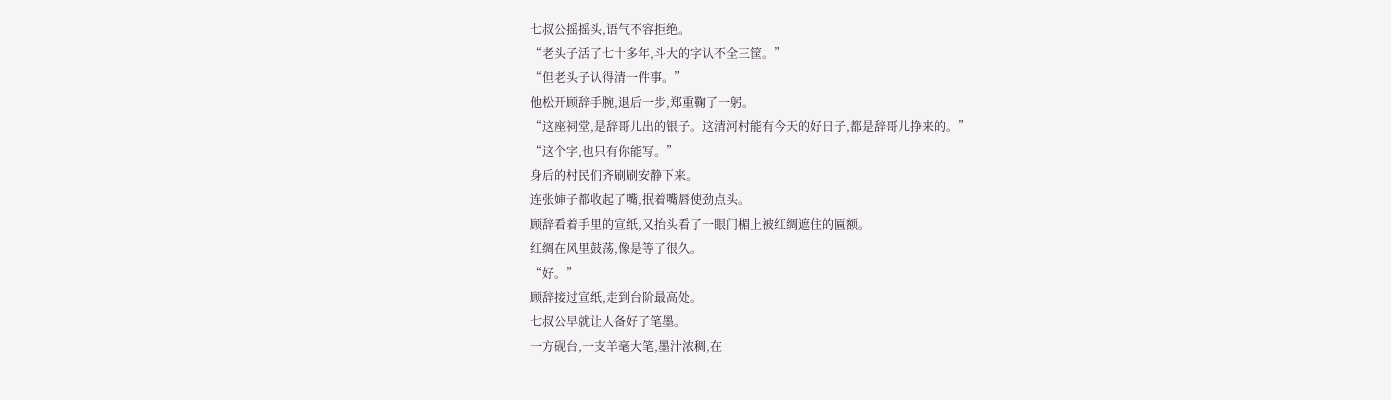七叔公摇摇头,语气不容拒绝。
“老头子活了七十多年,斗大的字认不全三筐。”
“但老头子认得清一件事。”
他松开顾辞手腕,退后一步,郑重鞠了一躬。
“这座祠堂,是辞哥儿出的银子。这清河村能有今天的好日子,都是辞哥儿挣来的。”
“这个字,也只有你能写。”
身后的村民们齐刷刷安静下来。
连张婶子都收起了嘴,抿着嘴唇使劲点头。
顾辞看着手里的宣纸,又抬头看了一眼门楣上被红绸遮住的匾额。
红绸在风里鼓荡,像是等了很久。
“好。”
顾辞接过宣纸,走到台阶最高处。
七叔公早就让人备好了笔墨。
一方砚台,一支羊毫大笔,墨汁浓稠,在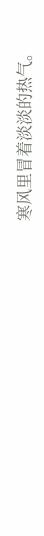寒风里冒着淡淡的热气。